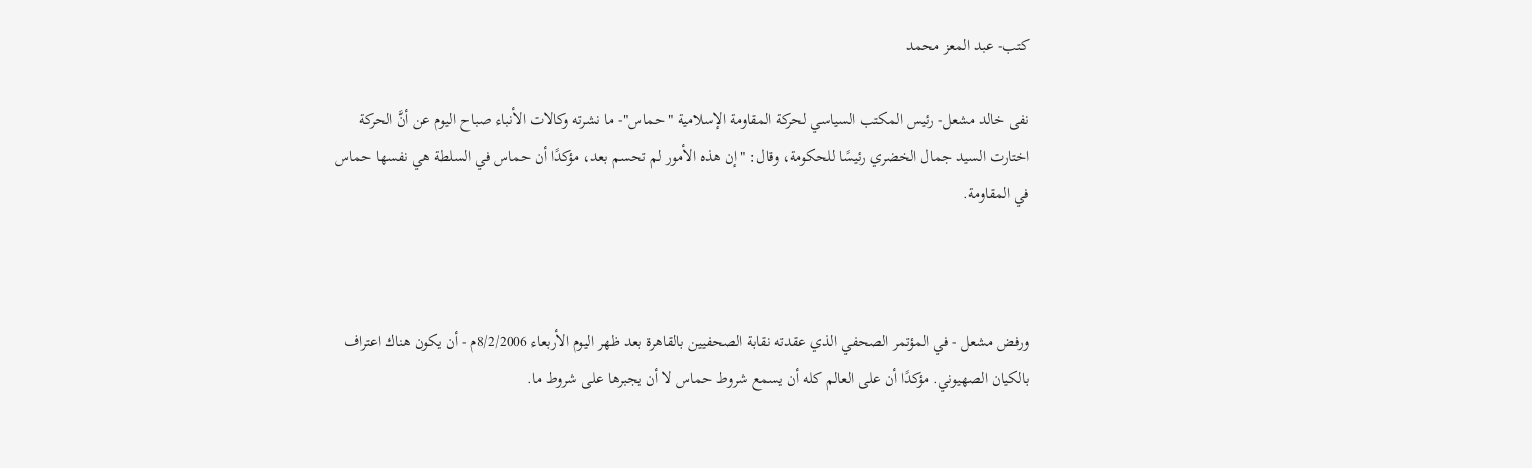كتب- عبد المعز محمد

نفى خالد مشعل- رئيس المكتب السياسي لحركة المقاومة الإسلامية "حماس"- ما نشرته وكالات الأنباء صباح اليوم عن أنَّ الحركة اختارت السيد جمال الخضري رئيسًا للحكومة، وقال: "إن هذه الأمور لم تحسم بعد، مؤكدًا أن حماس في السلطة هي نفسها حماس في المقاومة.



ورفض مشعل - في المؤتمر الصحفي الذي عقدته نقابة الصحفيين بالقاهرة بعد ظهر اليوم الأربعاء 8/2/2006م - أن يكون هناك اعتراف بالكيان الصهيوني. مؤكدًا أن على العالم كله أن يسمع شروط حماس لا أن يجبرها على شروط ما.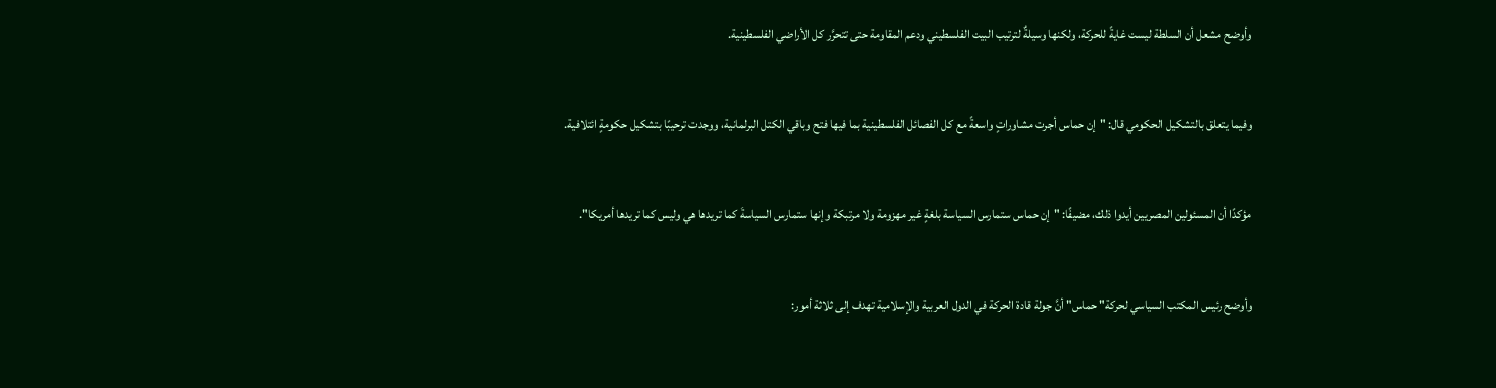وأوضح مشعل أن السلطة ليست غايةً للحركة، ولكنها وسيلةٌ لترتيب البيت الفلسطيني ودعم المقاومة حتى تتحرَّر كل الأراضي الفلسطينية.



وفيما يتعلق بالتشكيل الحكومي قال: "إن حماس أجرت مشاوراتٍ واسعةً مع كل الفصائل الفلسطينية بما فيها فتح وباقي الكتل البرلمانية، ووجدت ترحيبًا بتشكيل حكومةٍ ائتلافية.



مؤكدًا أن المسئولين المصريين أيدوا ذلك، مضيفًا: "إن حماس ستمارس السياسة بلغةٍ غير مهزومة ولا مرتبكة وإنها ستمارس السياسةَ كما تريدها هي وليس كما تريدها أمريكا".



وأوضح رئيس المكتب السياسي لحركة" حماس" أنَّ جولة قادة الحركة في الدول العربية والإسلامية تهدف إلى ثلاثة أمور: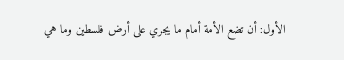الأول: أن تضع الأمة أمام ما يجري على أرض فلسطين وما هي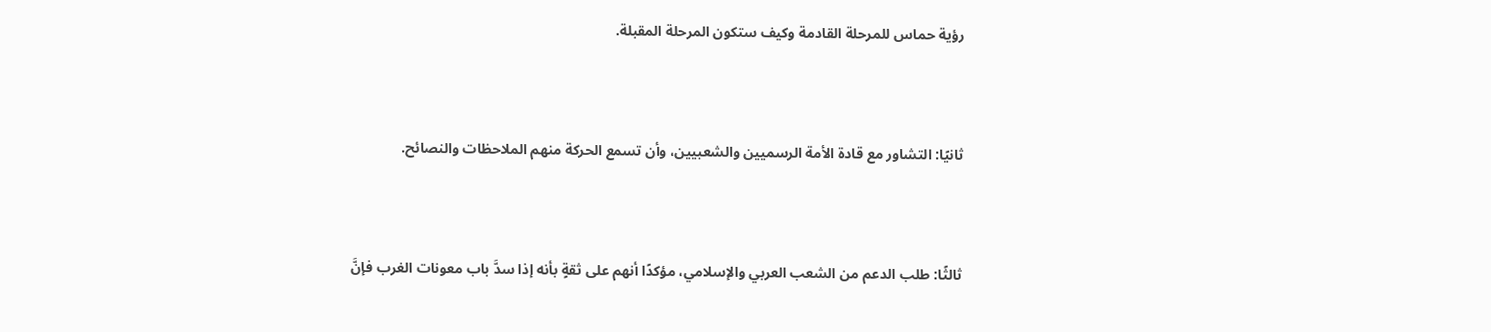رؤية حماس للمرحلة القادمة وكيف ستكون المرحلة المقبلة.



ثانيًا: التشاور مع قادة الأمة الرسميين والشعبيين، وأن تسمع الحركة منهم الملاحظات والنصائح.



ثالثًا: طلب الدعم من الشعب العربي والإسلامي، مؤكدًا أنهم على ثقةٍ بأنه إذا سدَّ باب معونات الغرب فإنَّ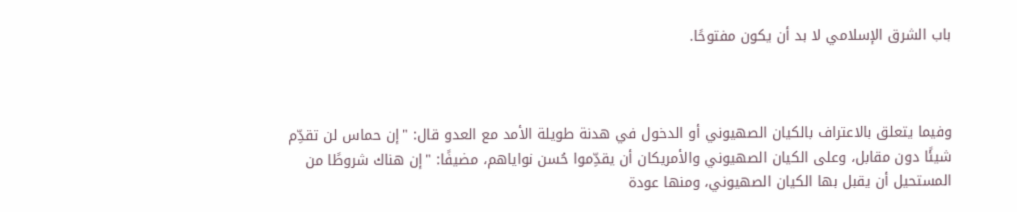باب الشرق الإسلامي لا بد أن يكون مفتوحًا.



وفيما يتعلق بالاعتراف بالكيان الصهيوني أو الدخول في هدنة طويلة الأمد مع العدو قال: "إن حماس لن تقدِّم شيئًا دون مقابل، وعلى الكيان الصهيوني والأمريكان أن يقدِّموا حُسن نواياهم، مضيفًا: "إن هناك شروطًا من المستحيل أن يقبل بها الكيان الصهيوني، ومنها عودة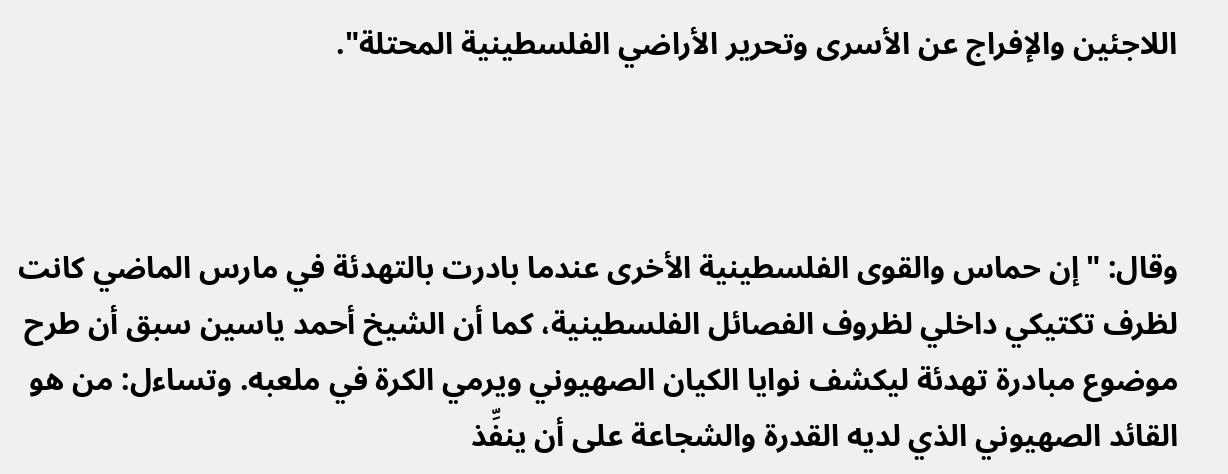اللاجئين والإفراج عن الأسرى وتحرير الأراضي الفلسطينية المحتلة".



وقال: "إن حماس والقوى الفلسطينية الأخرى عندما بادرت بالتهدئة في مارس الماضي كانت لظرف تكتيكي داخلي لظروف الفصائل الفلسطينية، كما أن الشيخ أحمد ياسين سبق أن طرح موضوع مبادرة تهدئة ليكشف نوايا الكيان الصهيوني ويرمي الكرة في ملعبه. وتساءل: من هو القائد الصهيوني الذي لديه القدرة والشجاعة على أن ينفِّذ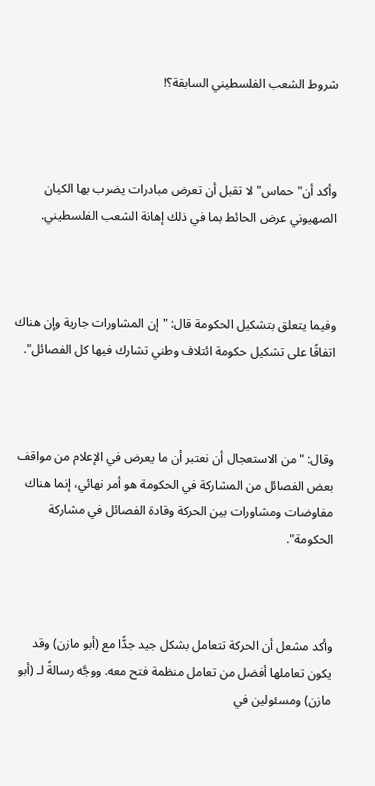شروط الشعب الفلسطيني السابقة؟!



وأكد أن" حماس" لا تقبل أن تعرض مبادرات يضرب بها الكيان الصهيوني عرض الحائط بما في ذلك إهانة الشعب الفلسطيني.



وفيما يتعلق بتشكيل الحكومة قال: "إن المشاورات جارية وإن هناك اتفاقًا على تشكيل حكومة ائتلاف وطني تشارك فيها كل الفصائل".



وقال: "من الاستعجال أن نعتبر أن ما يعرض في الإعلام من مواقف بعض الفصائل من المشاركة في الحكومة هو أمر نهائي، إنما هناك مفاوضات ومشاورات بين الحركة وقادة الفصائل في مشاركة الحكومة".



وأكد مشعل أن الحركة تتعامل بشكل جيد جدًّا مع (أبو مازن) وقد يكون تعاملها أفضل من تعامل منظمة فتح معه. ووجَّه رسالةً لـ (أبو مازن) ومسئولين في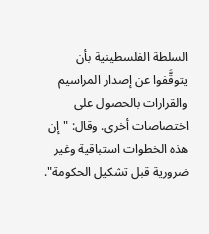السلطة الفلسطينية بأن يتوقَّفوا عن إصدار المراسيم والقرارات بالحصول على اختصاصات أخرى. وقال: "إن هذه الخطوات استباقية وغير ضرورية قبل تشكيل الحكومة".